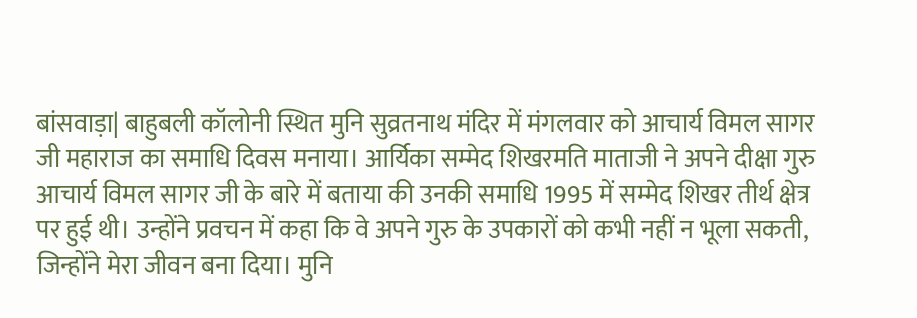बांसवाड़ा| बाहुबली कॉलोनी स्थित मुनि सुव्रतनाथ मंदिर में मंगलवार को आचार्य विमल सागर जी महाराज का समाधि दिवस मनाया। आर्यिका सम्मेद शिखरमति माताजी ने अपने दीक्षा गुरु आचार्य विमल सागर जी के बारे में बताया की उनकी समाधि 1995 में सम्मेद शिखर तीर्थ क्षेत्र पर हुई थी। उन्होंने प्रवचन में कहा कि वे अपने गुरु के उपकारों को कभी नहीं न भूला सकती, जिन्होंने मेरा जीवन बना दिया। मुनि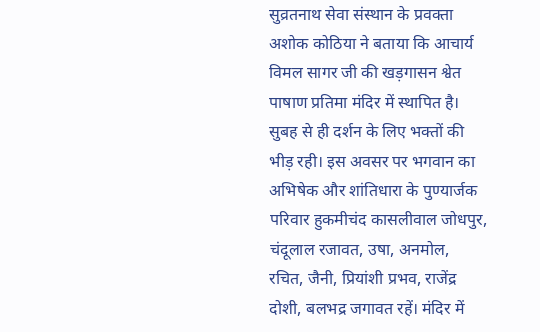सुव्रतनाथ सेवा संस्थान के प्रवक्ता अशोक कोठिया ने बताया कि आचार्य विमल सागर जी की खड़गासन श्वेत पाषाण प्रतिमा मंदिर में स्थापित है। सुबह से ही दर्शन के लिए भक्तों की भीड़ रही। इस अवसर पर भगवान का अभिषेक और शांतिधारा के पुण्यार्जक परिवार हुकमीचंद कासलीवाल जोधपुर, चंदूलाल रजावत, उषा, अनमोल, रचित, जैनी, प्रियांशी प्रभव, राजेंद्र दोशी, बलभद्र जगावत रहें। मंदिर में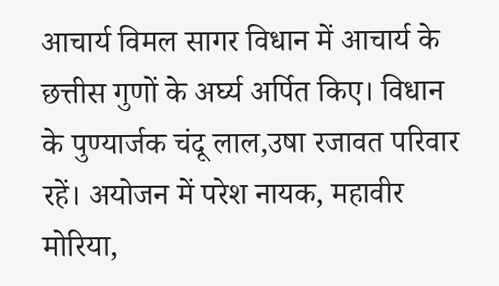आचार्य विमल सागर विधान में आचार्य के छत्तीस गुणों के अर्घ्य अर्पित किए। विधान के पुण्यार्जक चंदू लाल,उषा रजावत परिवार रहें। अयोजन में परेश नायक, महावीर मोरिया,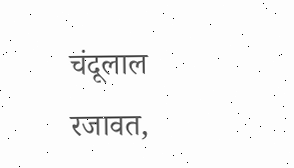चंदूलाल रजावत,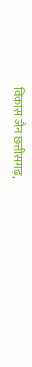विकास जैन छत्तीसगढ़,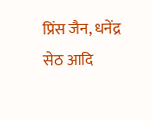प्रिंस जैन, धनेंद्र सेठ आदि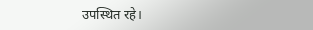उपस्थित रहे।